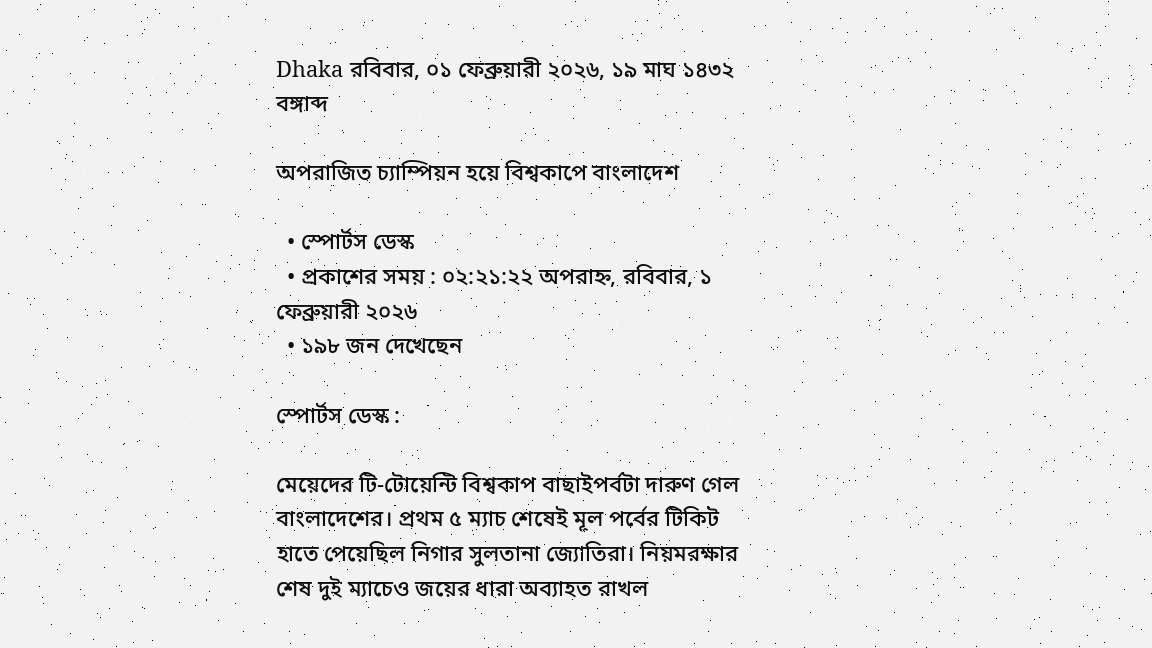Dhaka রবিবার, ০১ ফেব্রুয়ারী ২০২৬, ১৯ মাঘ ১৪৩২ বঙ্গাব্দ

অপরাজিত চ্যাম্পিয়ন হয়ে বিশ্বকাপে বাংলাদেশ

  • স্পোর্টস ডেস্ক
  • প্রকাশের সময় : ০২:২১:২২ অপরাহ্ন, রবিবার, ১ ফেব্রুয়ারী ২০২৬
  • ১৯৮ জন দেখেছেন

স্পোর্টস ডেস্ক :

মেয়েদের টি-টোয়েন্টি বিশ্বকাপ বাছাইপর্বটা দারুণ গেল বাংলাদেশের। প্রথম ৫ ম্যাচ শেষেই মূল পর্বের টিকিট হাতে পেয়েছিল নিগার সুলতানা জ্যোতিরা। নিয়মরক্ষার শেষ দুই ম্যাচেও জয়ের ধারা অব্যাহত রাখল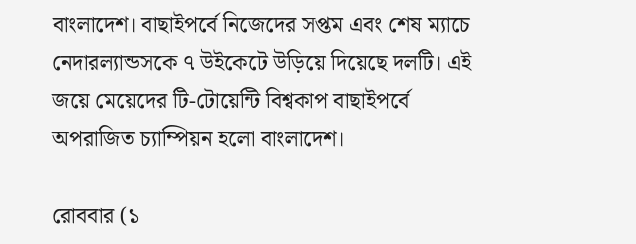বাংলাদেশ। বাছাইপর্বে নিজেদের সপ্তম এবং শেষ ম্যাচে নেদারল্যান্ডসকে ৭ উইকেটে উড়িয়ে দিয়েছে দলটি। এই জয়ে মেয়েদের টি-টোয়েন্টি বিশ্বকাপ বাছাইপর্বে অপরাজিত চ্যাম্পিয়ন হলো বাংলাদেশ।

রোববার (১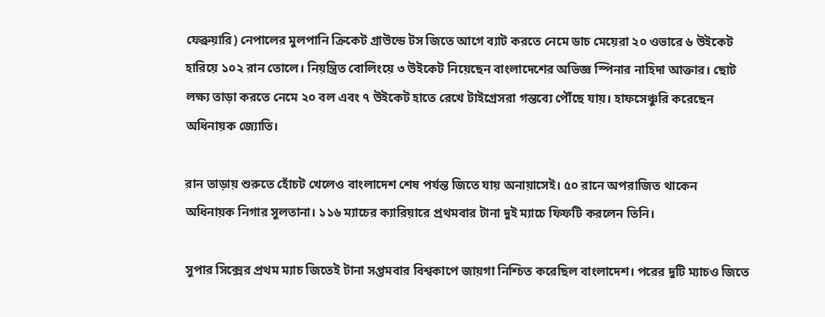ফেব্রুয়ারি) নেপালের মুলপানি ক্রিকেট গ্রাউন্ডে টস জিতে আগে ব্যাট করতে নেমে ডাচ মেয়েরা ২০ ওভারে ৬ উইকেট হারিয়ে ১০২ রান তোলে। নিয়ন্ত্রিত বোলিংয়ে ৩ উইকেট নিয়েছেন বাংলাদেশের অভিজ্ঞ স্পিনার নাহিদা আক্তার। ছোট লক্ষ্য তাড়া করতে নেমে ২০ বল এবং ৭ উইকেট হাতে রেখে টাইগ্রেসরা গন্তব্যে পৌঁছে যায়। হাফসেঞ্চুরি করেছেন অধিনায়ক জ্যোতি।

রান তাড়ায় শুরুতে হোঁচট খেলেও বাংলাদেশ শেষ পর্যন্ত জিতে যায় অনায়াসেই। ৫০ রানে অপরাজিত থাকেন অধিনায়ক নিগার সুলতানা। ১১৬ ম্যাচের ক্যারিয়ারে প্রথমবার টানা দুই ম্যাচে ফিফটি করলেন তিনি।

সুপার সিক্সের প্রথম ম্যাচ জিতেই টানা সপ্তমবার বিশ্বকাপে জায়গা নিশ্চিত করেছিল বাংলাদেশ। পরের দুটি ম্যাচও জিতে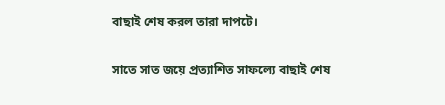বাছাই শেষ করল তারা দাপটে।

সাতে সাত জয়ে প্রত্যাশিত সাফল্যে বাছাই শেষ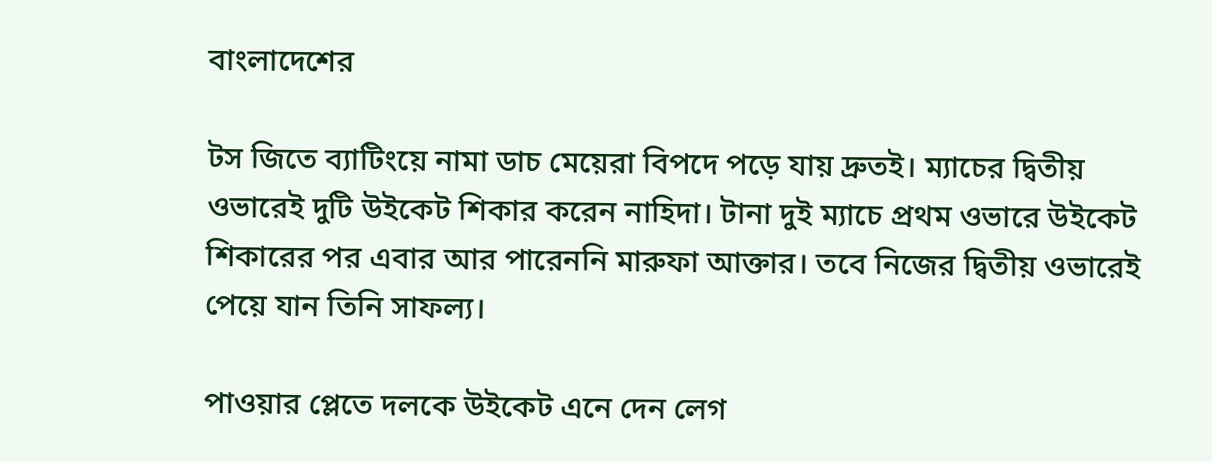বাংলাদেশের

টস জিতে ব্যাটিংয়ে নামা ডাচ মেয়েরা বিপদে পড়ে যায় দ্রুতই। ম্যাচের দ্বিতীয় ওভারেই দুটি উইকেট শিকার করেন নাহিদা। টানা দুই ম্যাচে প্রথম ওভারে উইকেট শিকারের পর এবার আর পারেননি মারুফা আক্তার। তবে নিজের দ্বিতীয় ওভারেই পেয়ে যান তিনি সাফল্য।

পাওয়ার প্লেতে দলকে উইকেট এনে দেন লেগ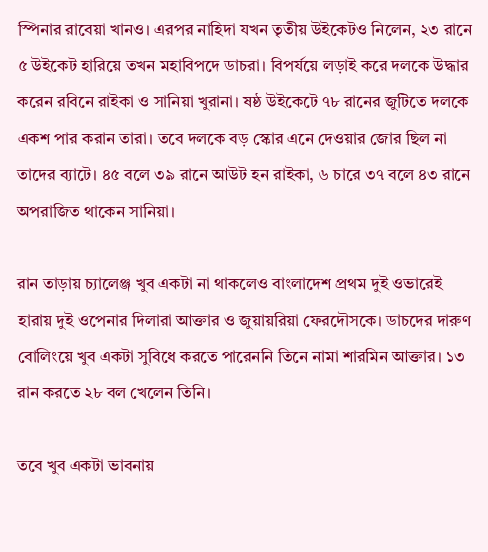স্পিনার রাবেয়া খানও। এরপর নাহিদা যখন তৃতীয় উইকেটও নিলেন, ২৩ রানে ৫ উইকেট হারিয়ে তখন মহাবিপদে ডাচরা। বিপর্যয়ে লড়াই করে দলকে উদ্ধার করেন রবিনে রাইকা ও সানিয়া খুরানা। ষষ্ঠ উইকেটে ৭৮ রানের জুটিতে দলকে একশ পার করান তারা। তবে দলকে বড় স্কোর এনে দেওয়ার জোর ছিল না তাদের ব্যাটে। ৪৫ বলে ৩৯ রানে আউট হন রাইকা, ৬ চারে ৩৭ বলে ৪৩ রানে অপরাজিত থাকেন সানিয়া।

রান তাড়ায় চ্যালেঞ্জ খুব একটা না থাকলেও বাংলাদেশ প্রথম দুই ওভারেই হারায় দুই ওপেনার দিলারা আক্তার ও জুয়ায়রিয়া ফেরদৌসকে। ডাচদের দারুণ বোলিংয়ে খুব একটা সুবিধে করতে পারেননি তিনে নামা শারমিন আক্তার। ১৩ রান করতে ২৮ বল খেলেন তিনি।

তবে খুব একটা ভাবনায়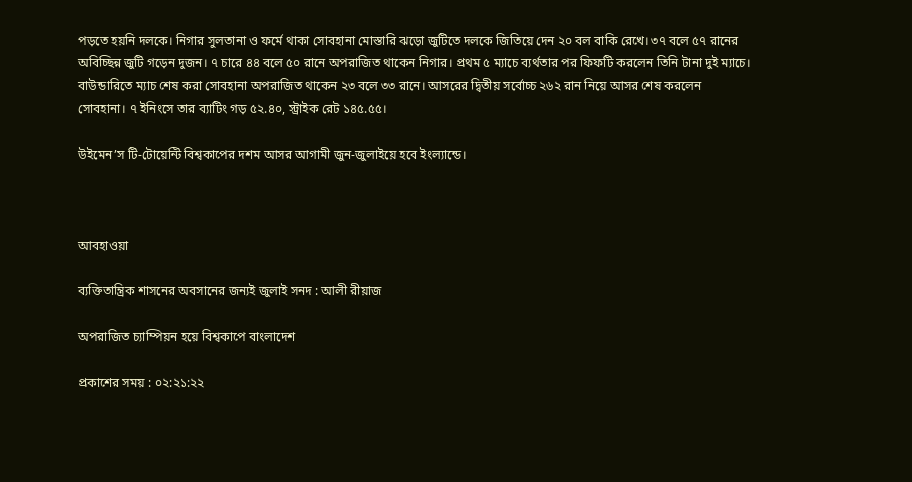পড়তে হয়নি দলকে। নিগার সুলতানা ও ফর্মে থাকা সোবহানা মোস্তারি ঝড়ো জুটিতে দলকে জিতিয়ে দেন ২০ বল বাকি রেখে। ৩৭ বলে ৫৭ রানের অবিচ্ছিন্ন জুটি গড়েন দুজন। ৭ চারে ৪৪ বলে ৫০ রানে অপরাজিত থাকেন নিগার। প্রথম ৫ ম্যাচে ব্যর্থতার পর ফিফটি করলেন তিনি টানা দুই ম্যাচে। বাউন্ডারিতে ম্যাচ শেষ করা সোবহানা অপরাজিত থাকেন ২৩ বলে ৩৩ রানে। আসরের দ্বিতীয় সর্বোচ্চ ২৬২ রান নিয়ে আসর শেষ করলেন সোবহানা। ৭ ইনিংসে তার ব্যাটিং গড় ৫২.৪০, স্ট্রাইক রেট ১৪৫.৫৫।

উইমেন’স টি-টোয়েন্টি বিশ্বকাপের দশম আসর আগামী জুন-জুলাইয়ে হবে ইংল্যান্ডে।



আবহাওয়া

ব্যক্তিতান্ত্রিক শাসনের অবসানের জন্যই জুলাই সনদ : আলী রীয়াজ

অপরাজিত চ্যাম্পিয়ন হয়ে বিশ্বকাপে বাংলাদেশ

প্রকাশের সময় : ০২:২১:২২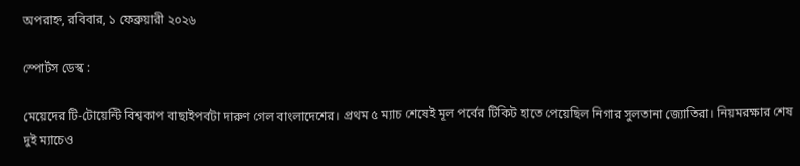অপরাহ্ন, রবিবার, ১ ফেব্রুয়ারী ২০২৬

স্পোর্টস ডেস্ক :

মেয়েদের টি-টোয়েন্টি বিশ্বকাপ বাছাইপর্বটা দারুণ গেল বাংলাদেশের। প্রথম ৫ ম্যাচ শেষেই মূল পর্বের টিকিট হাতে পেয়েছিল নিগার সুলতানা জ্যোতিরা। নিয়মরক্ষার শেষ দুই ম্যাচেও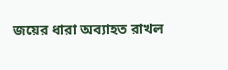জয়ের ধারা অব্যাহত রাখল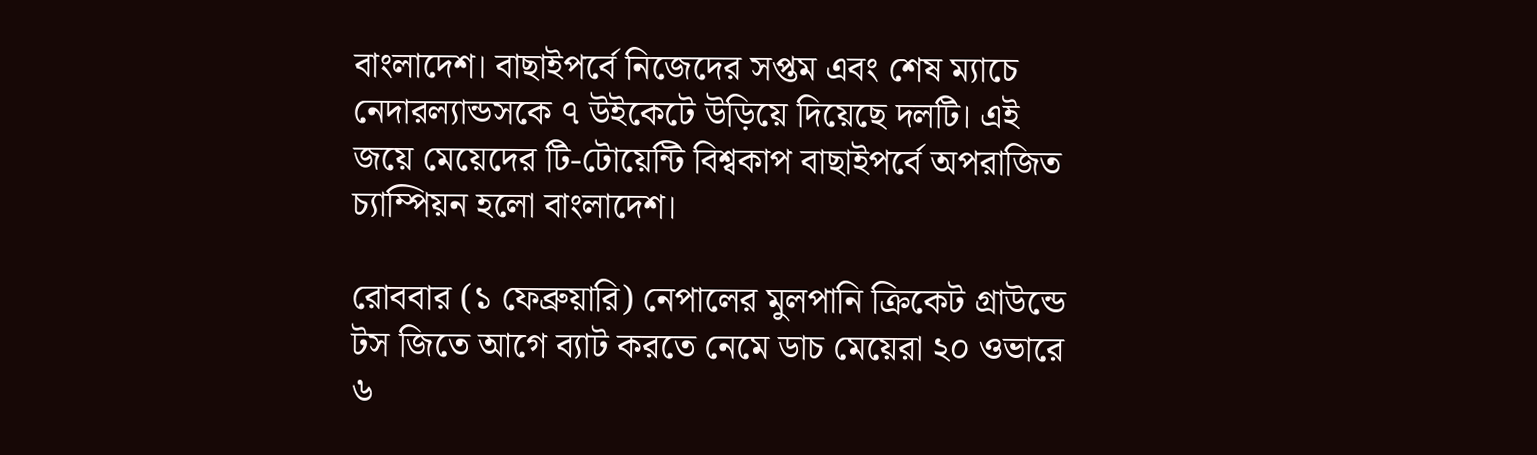বাংলাদেশ। বাছাইপর্বে নিজেদের সপ্তম এবং শেষ ম্যাচে নেদারল্যান্ডসকে ৭ উইকেটে উড়িয়ে দিয়েছে দলটি। এই জয়ে মেয়েদের টি-টোয়েন্টি বিশ্বকাপ বাছাইপর্বে অপরাজিত চ্যাম্পিয়ন হলো বাংলাদেশ।

রোববার (১ ফেব্রুয়ারি) নেপালের মুলপানি ক্রিকেট গ্রাউন্ডে টস জিতে আগে ব্যাট করতে নেমে ডাচ মেয়েরা ২০ ওভারে ৬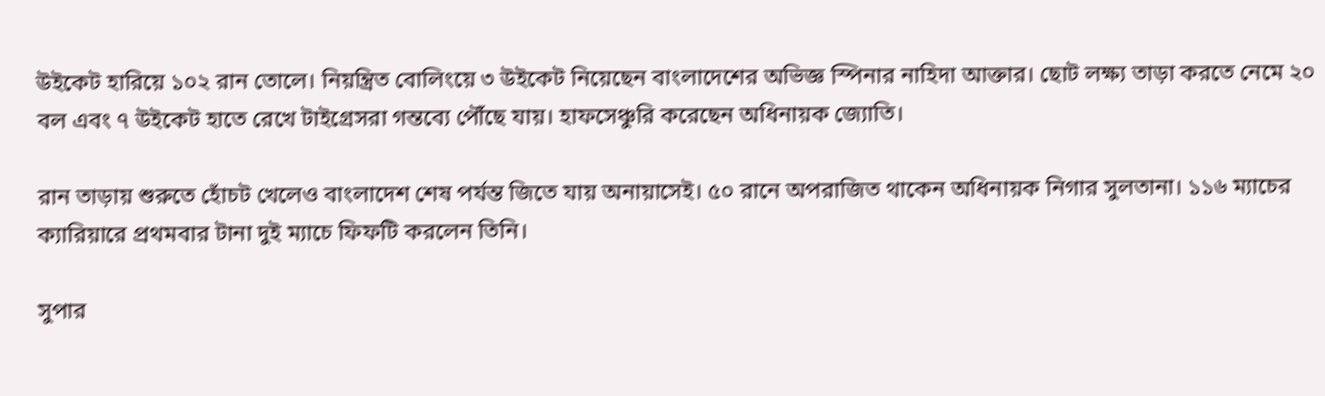উইকেট হারিয়ে ১০২ রান তোলে। নিয়ন্ত্রিত বোলিংয়ে ৩ উইকেট নিয়েছেন বাংলাদেশের অভিজ্ঞ স্পিনার নাহিদা আক্তার। ছোট লক্ষ্য তাড়া করতে নেমে ২০ বল এবং ৭ উইকেট হাতে রেখে টাইগ্রেসরা গন্তব্যে পৌঁছে যায়। হাফসেঞ্চুরি করেছেন অধিনায়ক জ্যোতি।

রান তাড়ায় শুরুতে হোঁচট খেলেও বাংলাদেশ শেষ পর্যন্ত জিতে যায় অনায়াসেই। ৫০ রানে অপরাজিত থাকেন অধিনায়ক নিগার সুলতানা। ১১৬ ম্যাচের ক্যারিয়ারে প্রথমবার টানা দুই ম্যাচে ফিফটি করলেন তিনি।

সুপার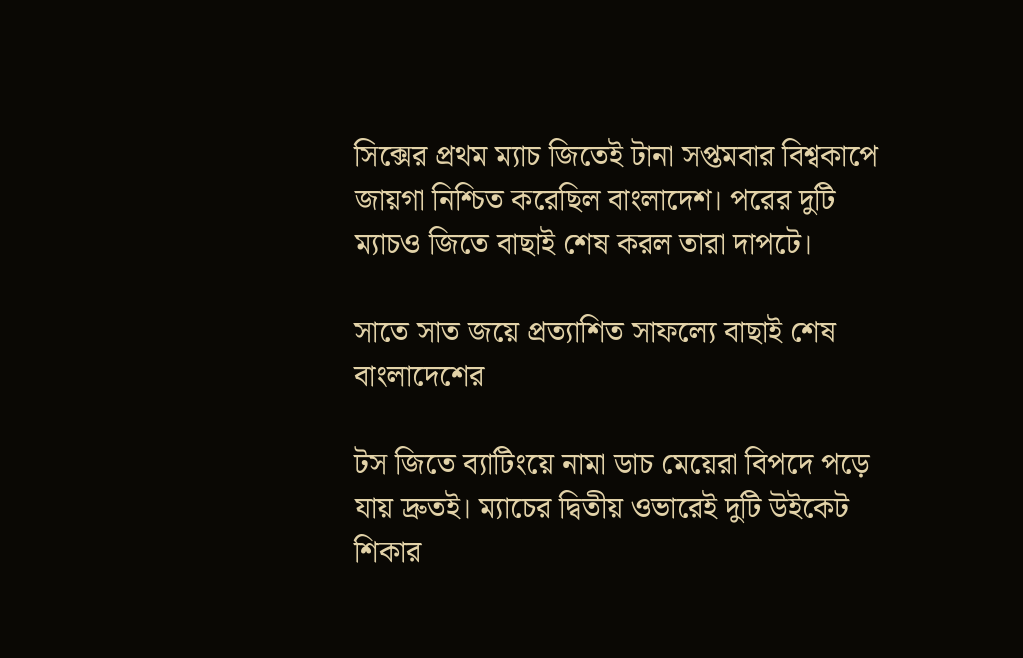সিক্সের প্রথম ম্যাচ জিতেই টানা সপ্তমবার বিশ্বকাপে জায়গা নিশ্চিত করেছিল বাংলাদেশ। পরের দুটি ম্যাচও জিতে বাছাই শেষ করল তারা দাপটে।

সাতে সাত জয়ে প্রত্যাশিত সাফল্যে বাছাই শেষ বাংলাদেশের

টস জিতে ব্যাটিংয়ে নামা ডাচ মেয়েরা বিপদে পড়ে যায় দ্রুতই। ম্যাচের দ্বিতীয় ওভারেই দুটি উইকেট শিকার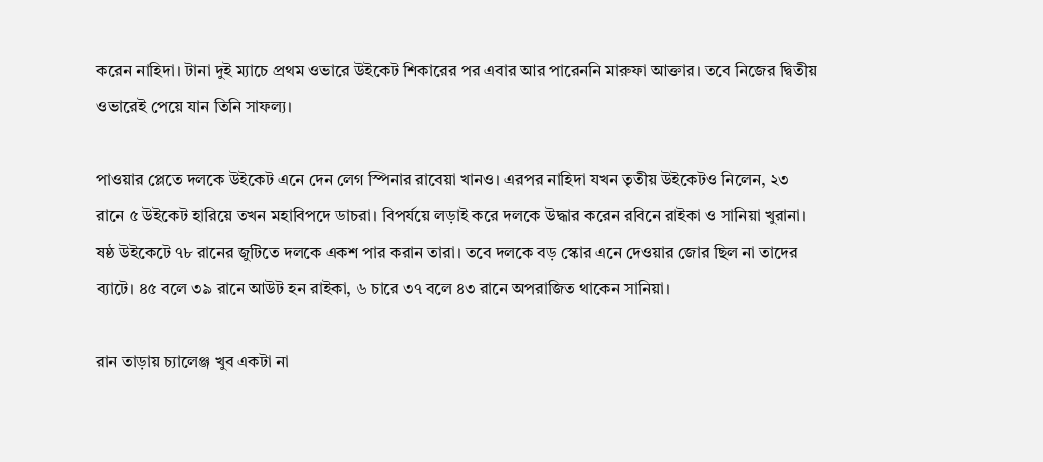করেন নাহিদা। টানা দুই ম্যাচে প্রথম ওভারে উইকেট শিকারের পর এবার আর পারেননি মারুফা আক্তার। তবে নিজের দ্বিতীয় ওভারেই পেয়ে যান তিনি সাফল্য।

পাওয়ার প্লেতে দলকে উইকেট এনে দেন লেগ স্পিনার রাবেয়া খানও। এরপর নাহিদা যখন তৃতীয় উইকেটও নিলেন, ২৩ রানে ৫ উইকেট হারিয়ে তখন মহাবিপদে ডাচরা। বিপর্যয়ে লড়াই করে দলকে উদ্ধার করেন রবিনে রাইকা ও সানিয়া খুরানা। ষষ্ঠ উইকেটে ৭৮ রানের জুটিতে দলকে একশ পার করান তারা। তবে দলকে বড় স্কোর এনে দেওয়ার জোর ছিল না তাদের ব্যাটে। ৪৫ বলে ৩৯ রানে আউট হন রাইকা, ৬ চারে ৩৭ বলে ৪৩ রানে অপরাজিত থাকেন সানিয়া।

রান তাড়ায় চ্যালেঞ্জ খুব একটা না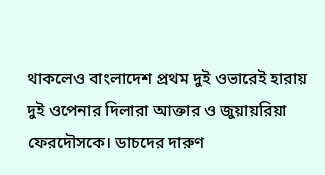থাকলেও বাংলাদেশ প্রথম দুই ওভারেই হারায় দুই ওপেনার দিলারা আক্তার ও জুয়ায়রিয়া ফেরদৌসকে। ডাচদের দারুণ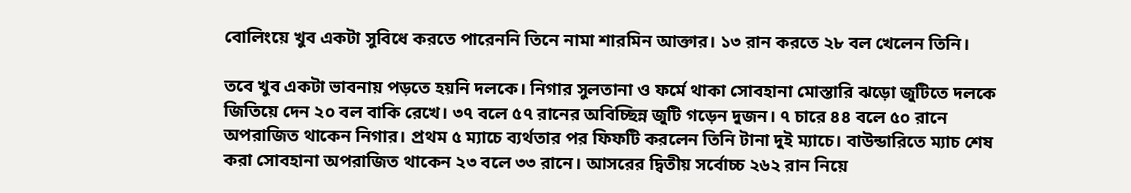বোলিংয়ে খুব একটা সুবিধে করতে পারেননি তিনে নামা শারমিন আক্তার। ১৩ রান করতে ২৮ বল খেলেন তিনি।

তবে খুব একটা ভাবনায় পড়তে হয়নি দলকে। নিগার সুলতানা ও ফর্মে থাকা সোবহানা মোস্তারি ঝড়ো জুটিতে দলকে জিতিয়ে দেন ২০ বল বাকি রেখে। ৩৭ বলে ৫৭ রানের অবিচ্ছিন্ন জুটি গড়েন দুজন। ৭ চারে ৪৪ বলে ৫০ রানে অপরাজিত থাকেন নিগার। প্রথম ৫ ম্যাচে ব্যর্থতার পর ফিফটি করলেন তিনি টানা দুই ম্যাচে। বাউন্ডারিতে ম্যাচ শেষ করা সোবহানা অপরাজিত থাকেন ২৩ বলে ৩৩ রানে। আসরের দ্বিতীয় সর্বোচ্চ ২৬২ রান নিয়ে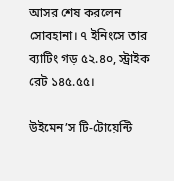আসর শেষ করলেন সোবহানা। ৭ ইনিংসে তার ব্যাটিং গড় ৫২.৪০, স্ট্রাইক রেট ১৪৫.৫৫।

উইমেন’স টি-টোয়েন্টি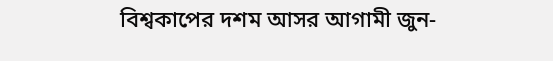বিশ্বকাপের দশম আসর আগামী জুন-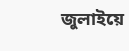জুলাইয়ে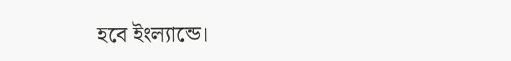হবে ইংল্যান্ডে।